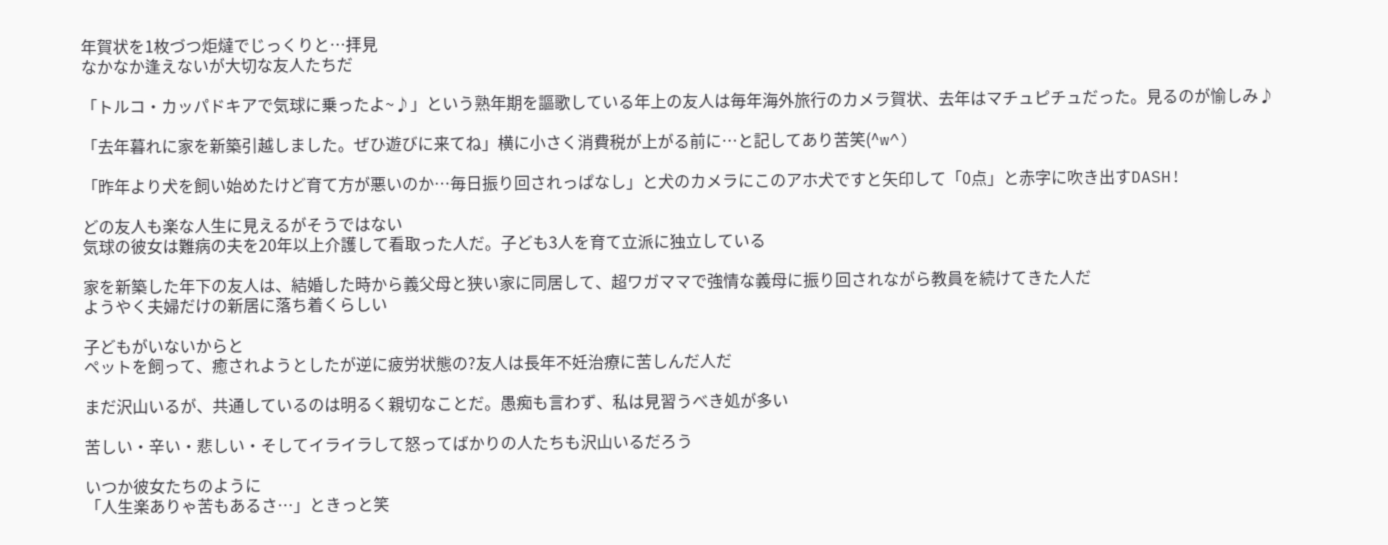年賀状を1枚づつ炬燵でじっくりと…拝見
なかなか逢えないが大切な友人たちだ

「トルコ・カッパドキアで気球に乗ったよ~♪」という熟年期を謳歌している年上の友人は毎年海外旅行のカメラ賀状、去年はマチュピチュだった。見るのが愉しみ♪

「去年暮れに家を新築引越しました。ぜひ遊びに来てね」横に小さく消費税が上がる前に…と記してあり苦笑(^w^)

「昨年より犬を飼い始めたけど育て方が悪いのか…毎日振り回されっぱなし」と犬のカメラにこのアホ犬ですと矢印して「0点」と赤字に吹き出すDASH!

どの友人も楽な人生に見えるがそうではない
気球の彼女は難病の夫を20年以上介護して看取った人だ。子ども3人を育て立派に独立している

家を新築した年下の友人は、結婚した時から義父母と狭い家に同居して、超ワガママで強情な義母に振り回されながら教員を続けてきた人だ
ようやく夫婦だけの新居に落ち着くらしい

子どもがいないからと
ペットを飼って、癒されようとしたが逆に疲労状態の?友人は長年不妊治療に苦しんだ人だ

まだ沢山いるが、共通しているのは明るく親切なことだ。愚痴も言わず、私は見習うべき処が多い

苦しい・辛い・悲しい・そしてイライラして怒ってばかりの人たちも沢山いるだろう

いつか彼女たちのように
「人生楽ありゃ苦もあるさ…」ときっと笑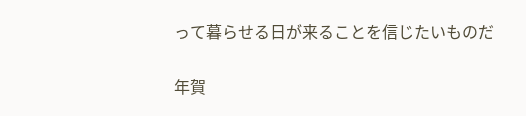って暮らせる日が来ることを信じたいものだ

年賀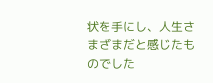状を手にし、人生さまざまだと感じたものでした